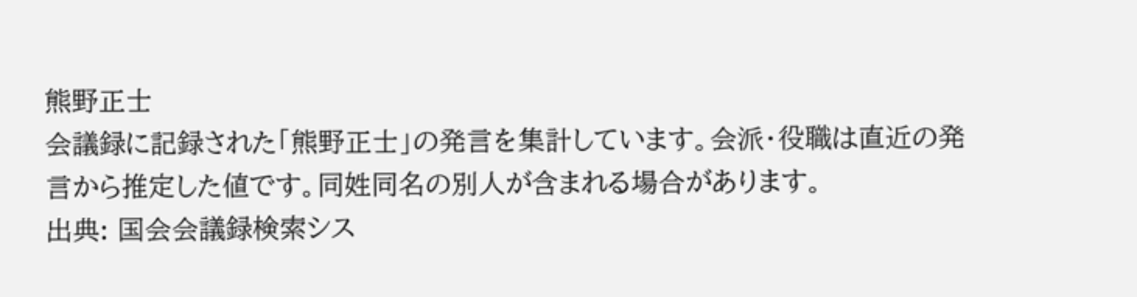熊野正士
会議録に記録された「熊野正士」の発言を集計しています。会派・役職は直近の発言から推定した値です。同姓同名の別人が含まれる場合があります。
出典: 国会会議録検索シス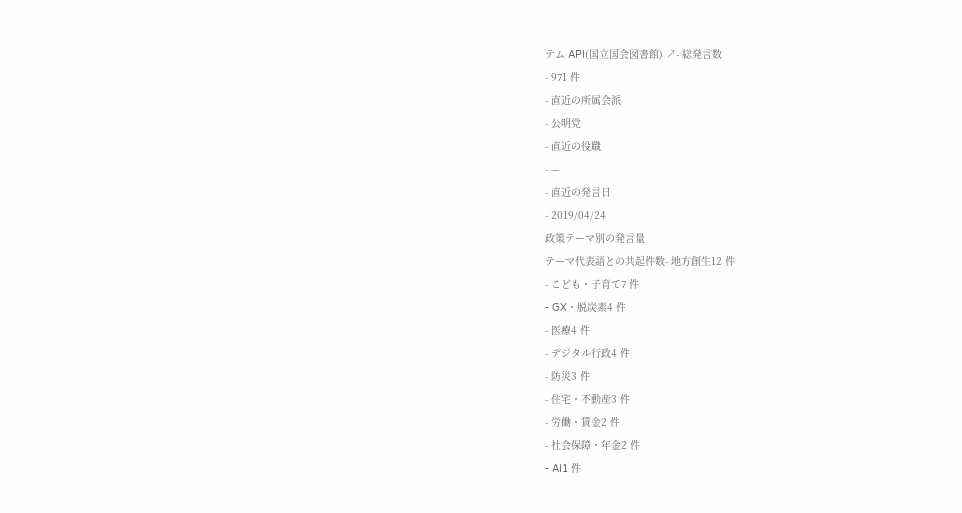テム API(国立国会図書館) ↗- 総発言数
- 971 件
- 直近の所属会派
- 公明党
- 直近の役職
- —
- 直近の発言日
- 2019/04/24
政策テーマ別の発言量
テーマ代表語との共起件数- 地方創生12 件
- こども・子育て7 件
- GX・脱炭素4 件
- 医療4 件
- デジタル行政4 件
- 防災3 件
- 住宅・不動産3 件
- 労働・賃金2 件
- 社会保障・年金2 件
- AI1 件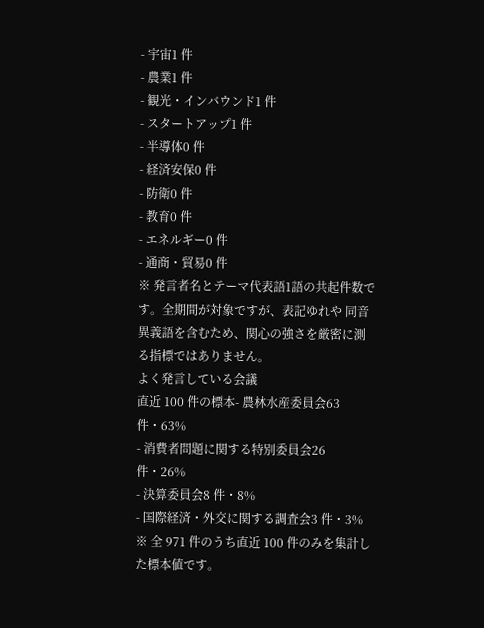- 宇宙1 件
- 農業1 件
- 観光・インバウンド1 件
- スタートアップ1 件
- 半導体0 件
- 経済安保0 件
- 防衛0 件
- 教育0 件
- エネルギー0 件
- 通商・貿易0 件
※ 発言者名とテーマ代表語1語の共起件数です。全期間が対象ですが、表記ゆれや 同音異義語を含むため、関心の強さを厳密に測る指標ではありません。
よく発言している会議
直近 100 件の標本- 農林水産委員会63 件・63%
- 消費者問題に関する特別委員会26 件・26%
- 決算委員会8 件・8%
- 国際経済・外交に関する調査会3 件・3%
※ 全 971 件のうち直近 100 件のみを集計した標本値です。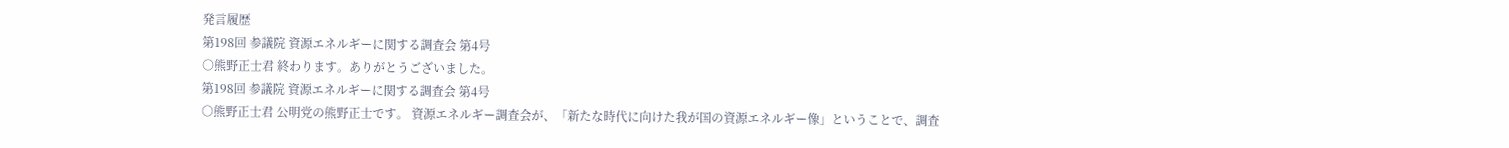発言履歴
第198回 参議院 資源エネルギーに関する調査会 第4号
○熊野正士君 終わります。ありがとうございました。
第198回 参議院 資源エネルギーに関する調査会 第4号
○熊野正士君 公明党の熊野正士です。 資源エネルギー調査会が、「新たな時代に向けた我が国の資源エネルギー像」ということで、調査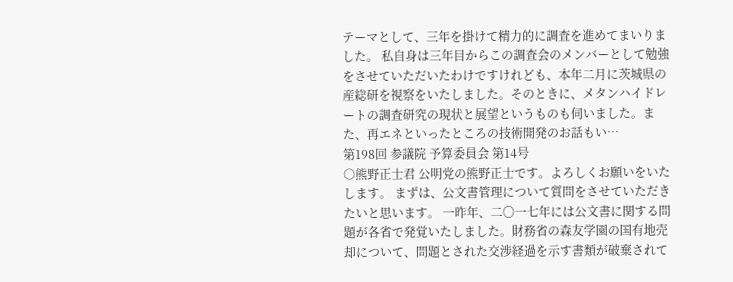テーマとして、三年を掛けて精力的に調査を進めてまいりました。 私自身は三年目からこの調査会のメンバーとして勉強をさせていただいたわけですけれども、本年二月に茨城県の産総研を視察をいたしました。そのときに、メタンハイドレートの調査研究の現状と展望というものも伺いました。また、再エネといったところの技術開発のお話もい…
第198回 参議院 予算委員会 第14号
○熊野正士君 公明党の熊野正士です。よろしくお願いをいたします。 まずは、公文書管理について質問をさせていただきたいと思います。 一昨年、二〇一七年には公文書に関する問題が各省で発覚いたしました。財務省の森友学園の国有地売却について、問題とされた交渉経過を示す書類が破棄されて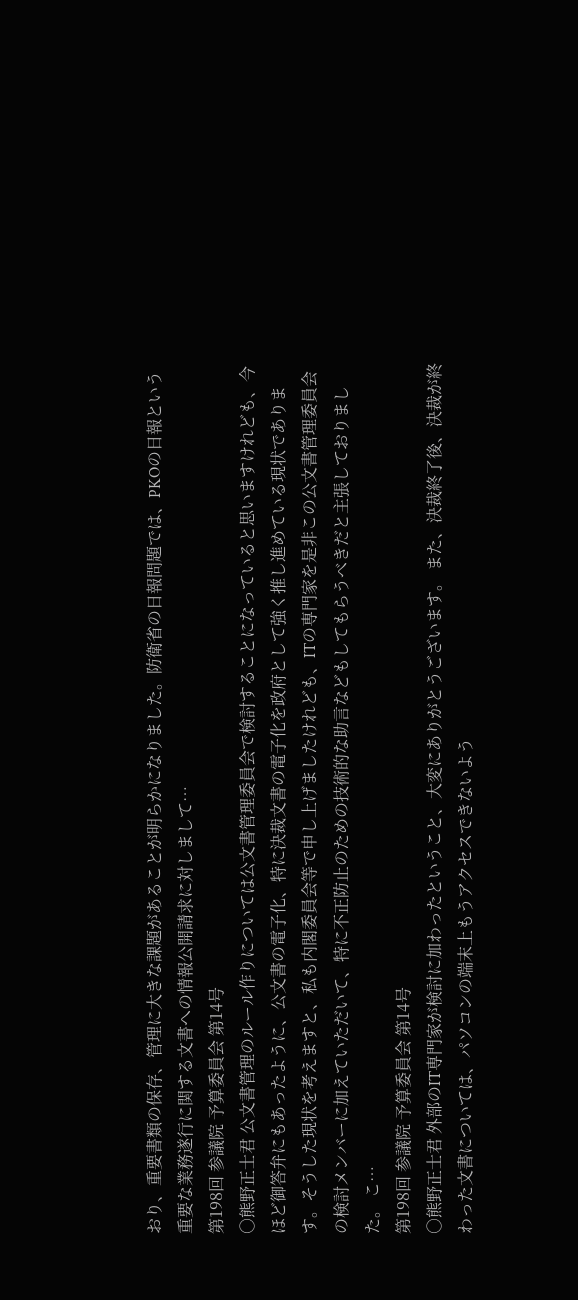おり、重要書類の保存、管理に大きな課題があることが明らかになりました。防衛省の日報問題では、PKOの日報という重要な業務遂行に関する文書への情報公開請求に対しまして…
第198回 参議院 予算委員会 第14号
○熊野正士君 公文書管理のルール作りについては公文書管理委員会で検討することになっていると思いますけれども、今ほど御答弁にもあったように、公文書の電子化、特に決裁文書の電子化を政府として強く推し進めている現状であります。そうした現状を考えますと、私も内閣委員会等で申し上げましたけれども、ITの専門家を是非この公文書管理委員会の検討メンバーに加えていただいて、特に不正防止のための技術的な助言などもしてもらうべきだと主張しておりました。 こ…
第198回 参議院 予算委員会 第14号
○熊野正士君 外部のIT専門家が検討に加わったということ、大変にありがとうございます。 また、決裁終了後、決裁が終わった文書については、パソコンの端末上もうアクセスできないよう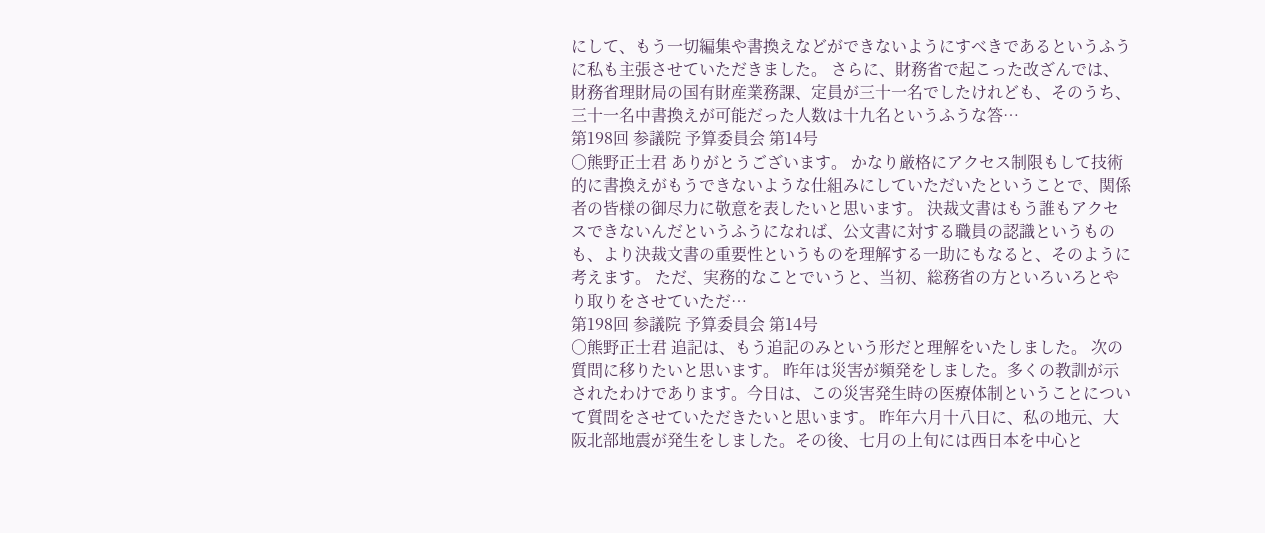にして、もう一切編集や書換えなどができないようにすべきであるというふうに私も主張させていただきました。 さらに、財務省で起こった改ざんでは、財務省理財局の国有財産業務課、定員が三十一名でしたけれども、そのうち、三十一名中書換えが可能だった人数は十九名というふうな答…
第198回 参議院 予算委員会 第14号
○熊野正士君 ありがとうございます。 かなり厳格にアクセス制限もして技術的に書換えがもうできないような仕組みにしていただいたということで、関係者の皆様の御尽力に敬意を表したいと思います。 決裁文書はもう誰もアクセスできないんだというふうになれば、公文書に対する職員の認識というものも、より決裁文書の重要性というものを理解する一助にもなると、そのように考えます。 ただ、実務的なことでいうと、当初、総務省の方といろいろとやり取りをさせていただ…
第198回 参議院 予算委員会 第14号
○熊野正士君 追記は、もう追記のみという形だと理解をいたしました。 次の質問に移りたいと思います。 昨年は災害が頻発をしました。多くの教訓が示されたわけであります。今日は、この災害発生時の医療体制ということについて質問をさせていただきたいと思います。 昨年六月十八日に、私の地元、大阪北部地震が発生をしました。その後、七月の上旬には西日本を中心と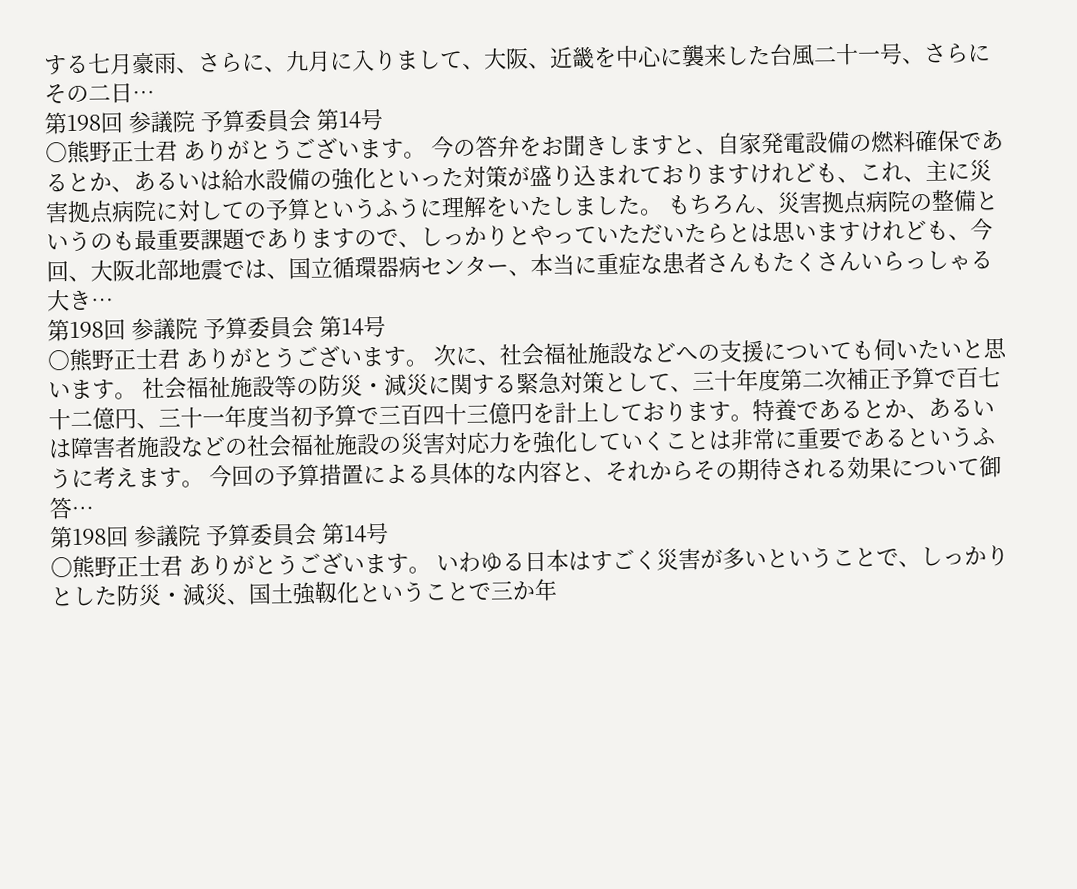する七月豪雨、さらに、九月に入りまして、大阪、近畿を中心に襲来した台風二十一号、さらにその二日…
第198回 参議院 予算委員会 第14号
○熊野正士君 ありがとうございます。 今の答弁をお聞きしますと、自家発電設備の燃料確保であるとか、あるいは給水設備の強化といった対策が盛り込まれておりますけれども、これ、主に災害拠点病院に対しての予算というふうに理解をいたしました。 もちろん、災害拠点病院の整備というのも最重要課題でありますので、しっかりとやっていただいたらとは思いますけれども、今回、大阪北部地震では、国立循環器病センター、本当に重症な患者さんもたくさんいらっしゃる大き…
第198回 参議院 予算委員会 第14号
○熊野正士君 ありがとうございます。 次に、社会福祉施設などへの支援についても伺いたいと思います。 社会福祉施設等の防災・減災に関する緊急対策として、三十年度第二次補正予算で百七十二億円、三十一年度当初予算で三百四十三億円を計上しております。特養であるとか、あるいは障害者施設などの社会福祉施設の災害対応力を強化していくことは非常に重要であるというふうに考えます。 今回の予算措置による具体的な内容と、それからその期待される効果について御答…
第198回 参議院 予算委員会 第14号
○熊野正士君 ありがとうございます。 いわゆる日本はすごく災害が多いということで、しっかりとした防災・減災、国土強靱化ということで三か年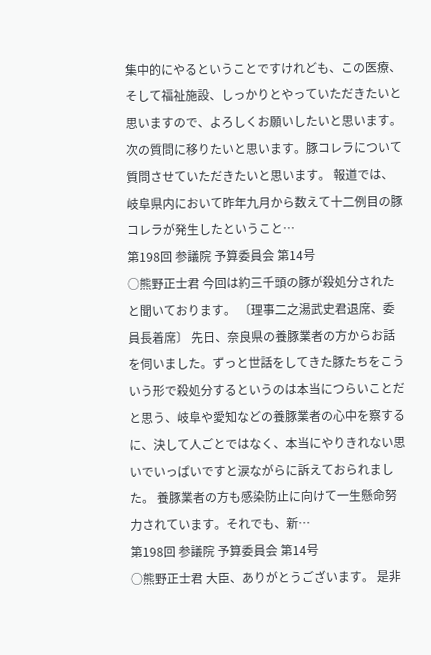集中的にやるということですけれども、この医療、そして福祉施設、しっかりとやっていただきたいと思いますので、よろしくお願いしたいと思います。 次の質問に移りたいと思います。豚コレラについて質問させていただきたいと思います。 報道では、岐阜県内において昨年九月から数えて十二例目の豚コレラが発生したということ…
第198回 参議院 予算委員会 第14号
○熊野正士君 今回は約三千頭の豚が殺処分されたと聞いております。 〔理事二之湯武史君退席、委員長着席〕 先日、奈良県の養豚業者の方からお話を伺いました。ずっと世話をしてきた豚たちをこういう形で殺処分するというのは本当につらいことだと思う、岐阜や愛知などの養豚業者の心中を察するに、決して人ごとではなく、本当にやりきれない思いでいっぱいですと涙ながらに訴えておられました。 養豚業者の方も感染防止に向けて一生懸命努力されています。それでも、新…
第198回 参議院 予算委員会 第14号
○熊野正士君 大臣、ありがとうございます。 是非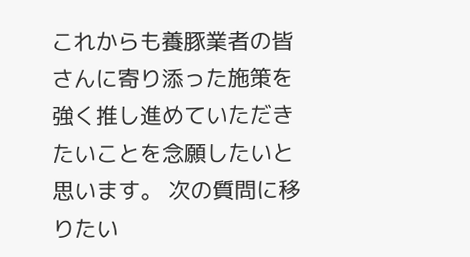これからも養豚業者の皆さんに寄り添った施策を強く推し進めていただきたいことを念願したいと思います。 次の質問に移りたい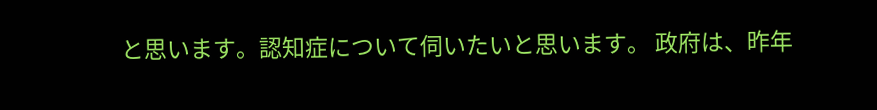と思います。認知症について伺いたいと思います。 政府は、昨年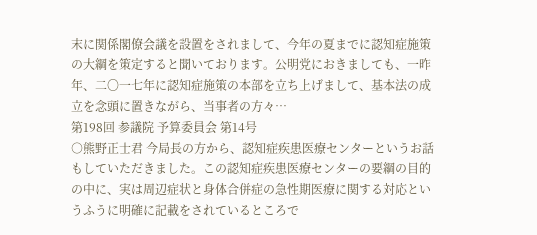末に関係閣僚会議を設置をされまして、今年の夏までに認知症施策の大綱を策定すると聞いております。公明党におきましても、一昨年、二〇一七年に認知症施策の本部を立ち上げまして、基本法の成立を念頭に置きながら、当事者の方々…
第198回 参議院 予算委員会 第14号
○熊野正士君 今局長の方から、認知症疾患医療センターというお話もしていただきました。この認知症疾患医療センターの要綱の目的の中に、実は周辺症状と身体合併症の急性期医療に関する対応というふうに明確に記載をされているところで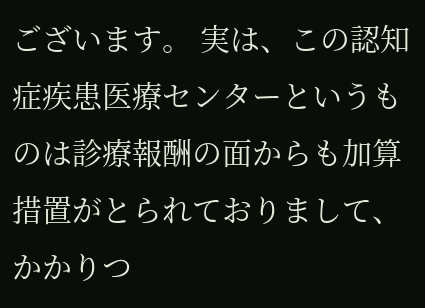ございます。 実は、この認知症疾患医療センターというものは診療報酬の面からも加算措置がとられておりまして、かかりつ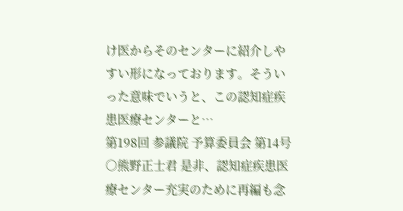け医からそのセンターに紹介しやすい形になっております。そういった意味でいうと、この認知症疾患医療センターと…
第198回 参議院 予算委員会 第14号
○熊野正士君 是非、認知症疾患医療センター充実のために再編も念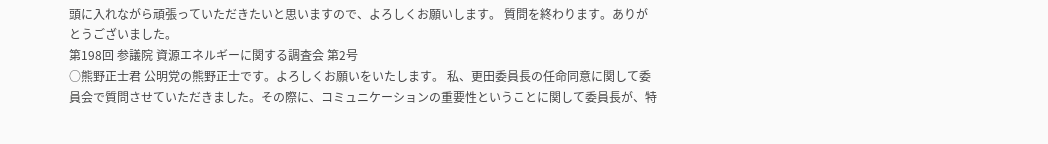頭に入れながら頑張っていただきたいと思いますので、よろしくお願いします。 質問を終わります。ありがとうございました。
第198回 参議院 資源エネルギーに関する調査会 第2号
○熊野正士君 公明党の熊野正士です。よろしくお願いをいたします。 私、更田委員長の任命同意に関して委員会で質問させていただきました。その際に、コミュニケーションの重要性ということに関して委員長が、特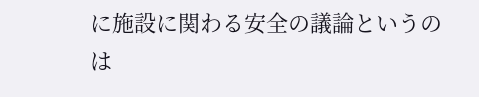に施設に関わる安全の議論というのは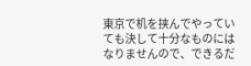東京で机を挟んでやっていても決して十分なものにはなりませんので、できるだ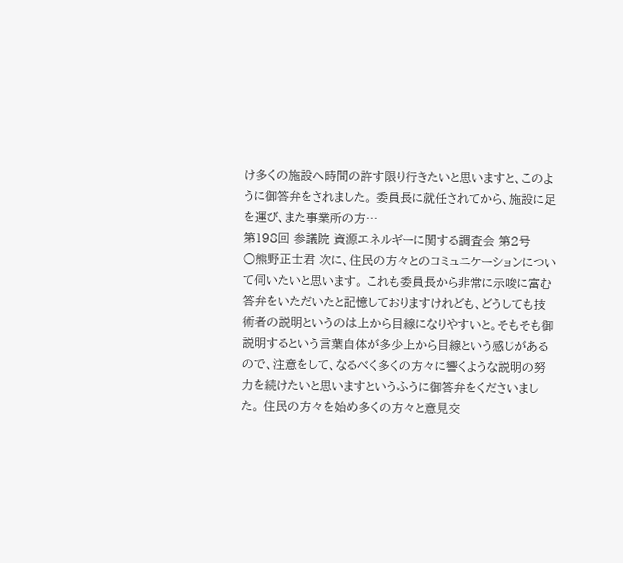け多くの施設へ時間の許す限り行きたいと思いますと、このように御答弁をされました。 委員長に就任されてから、施設に足を運び、また事業所の方…
第198回 参議院 資源エネルギーに関する調査会 第2号
○熊野正士君 次に、住民の方々とのコミュニケーションについて伺いたいと思います。 これも委員長から非常に示唆に富む答弁をいただいたと記憶しておりますけれども、どうしても技術者の説明というのは上から目線になりやすいと。そもそも御説明するという言葉自体が多少上から目線という感じがあるので、注意をして、なるべく多くの方々に響くような説明の努力を続けたいと思いますというふうに御答弁をくださいました。 住民の方々を始め多くの方々と意見交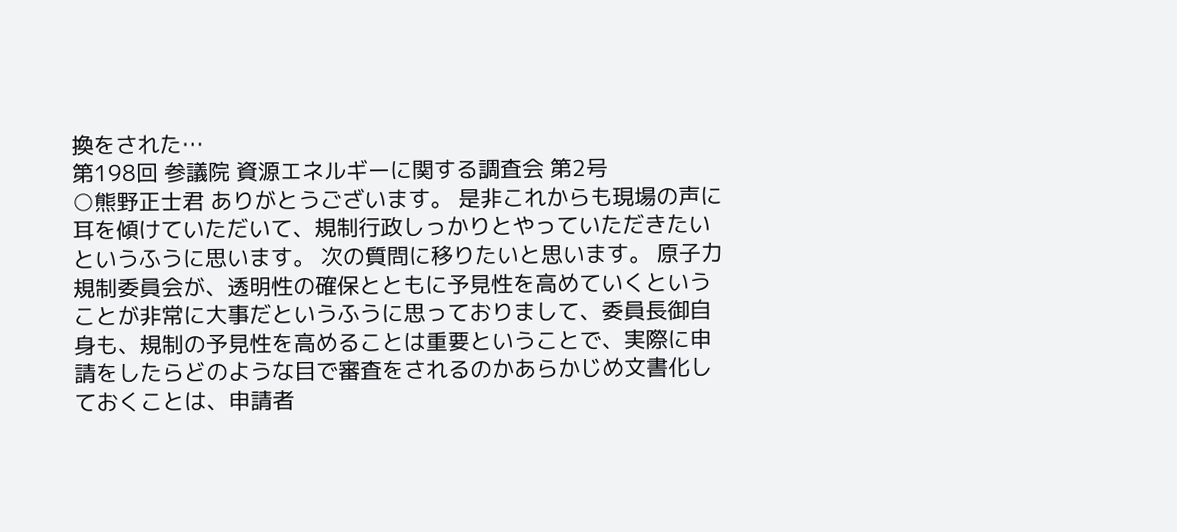換をされた…
第198回 参議院 資源エネルギーに関する調査会 第2号
○熊野正士君 ありがとうございます。 是非これからも現場の声に耳を傾けていただいて、規制行政しっかりとやっていただきたいというふうに思います。 次の質問に移りたいと思います。 原子力規制委員会が、透明性の確保とともに予見性を高めていくということが非常に大事だというふうに思っておりまして、委員長御自身も、規制の予見性を高めることは重要ということで、実際に申請をしたらどのような目で審査をされるのかあらかじめ文書化しておくことは、申請者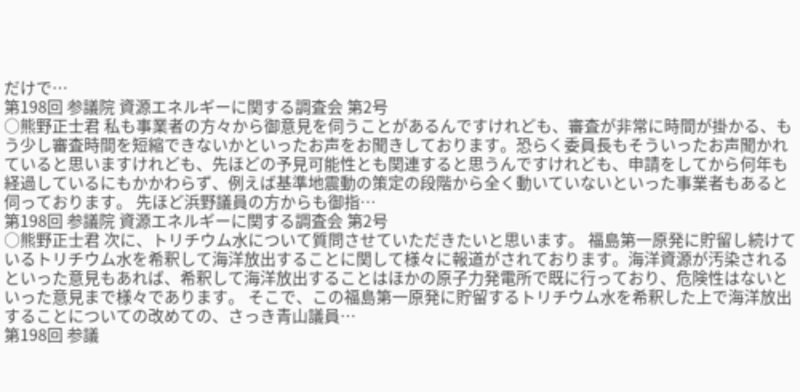だけで…
第198回 参議院 資源エネルギーに関する調査会 第2号
○熊野正士君 私も事業者の方々から御意見を伺うことがあるんですけれども、審査が非常に時間が掛かる、もう少し審査時間を短縮できないかといったお声をお聞きしております。恐らく委員長もそういったお声聞かれていると思いますけれども、先ほどの予見可能性とも関連すると思うんですけれども、申請をしてから何年も経過しているにもかかわらず、例えば基準地震動の策定の段階から全く動いていないといった事業者もあると伺っております。 先ほど浜野議員の方からも御指…
第198回 参議院 資源エネルギーに関する調査会 第2号
○熊野正士君 次に、トリチウム水について質問させていただきたいと思います。 福島第一原発に貯留し続けているトリチウム水を希釈して海洋放出することに関して様々に報道がされております。海洋資源が汚染されるといった意見もあれば、希釈して海洋放出することはほかの原子力発電所で既に行っており、危険性はないといった意見まで様々であります。 そこで、この福島第一原発に貯留するトリチウム水を希釈した上で海洋放出することについての改めての、さっき青山議員…
第198回 参議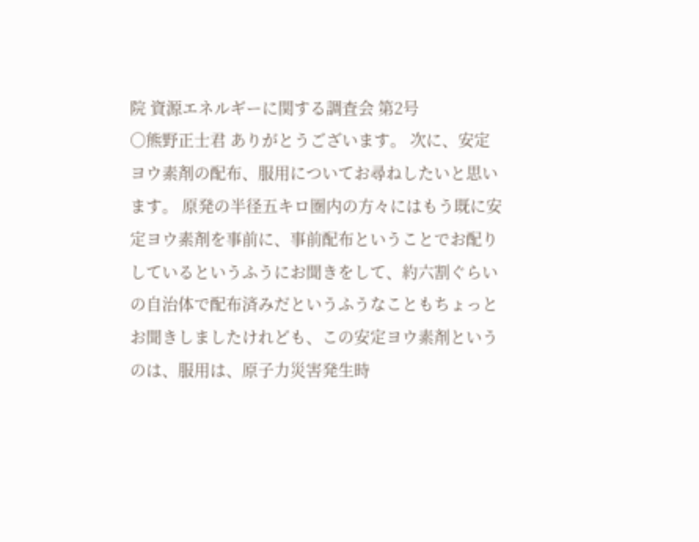院 資源エネルギーに関する調査会 第2号
○熊野正士君 ありがとうございます。 次に、安定ヨウ素剤の配布、服用についてお尋ねしたいと思います。 原発の半径五キロ圏内の方々にはもう既に安定ヨウ素剤を事前に、事前配布ということでお配りしているというふうにお聞きをして、約六割ぐらいの自治体で配布済みだというふうなこともちょっとお聞きしましたけれども、この安定ヨウ素剤というのは、服用は、原子力災害発生時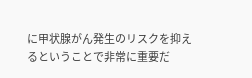に甲状腺がん発生のリスクを抑えるということで非常に重要だ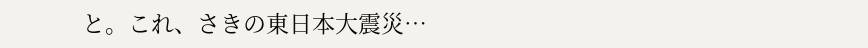と。これ、さきの東日本大震災…